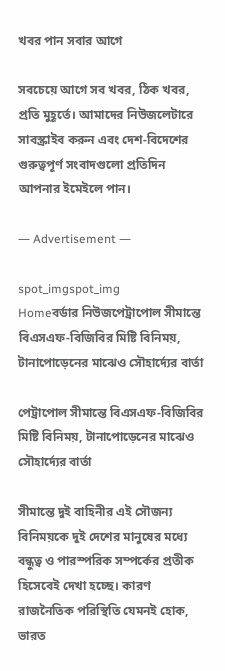খবর পান সবার আগে

সবচেয়ে আগে সব খবর, ঠিক খবর, প্রতি মুহূর্তে। আমাদের নিউজলেটারে সাবস্ক্রাইব করুন এবং দেশ-বিদেশের গুরুত্বপূর্ণ সংবাদগুলো প্রতিদিন আপনার ইমেইলে পান।

― Advertisement ―

spot_imgspot_img
Homeবর্ডার নিউজপেট্রাপোল সীমান্তে বিএসএফ-বিজিবির মিষ্টি বিনিময়, টানাপোড়েনের মাঝেও সৌহার্দ্যের বার্তা

পেট্রাপোল সীমান্তে বিএসএফ-বিজিবির মিষ্টি বিনিময়, টানাপোড়েনের মাঝেও সৌহার্দ্যের বার্তা

সীমান্তে দুই বাহিনীর এই সৌজন্য বিনিময়কে দুই দেশের মানুষের মধ্যে বন্ধুত্ব ও পারস্পরিক সম্পর্কের প্রতীক হিসেবেই দেখা হচ্ছে। কারণ রাজনৈতিক পরিস্থিতি যেমনই হোক, ভারত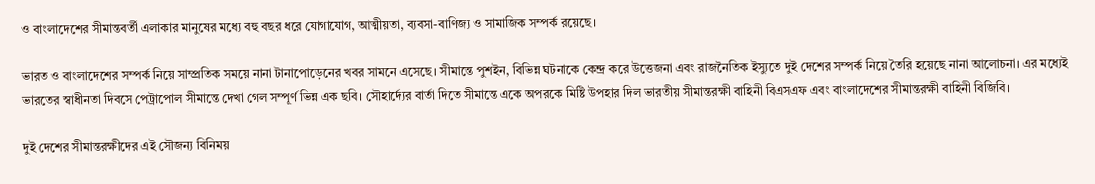ও বাংলাদেশের সীমান্তবর্তী এলাকার মানুষের মধ্যে বহু বছর ধরে যোগাযোগ, আত্মীয়তা, ব্যবসা-বাণিজ্য ও সামাজিক সম্পর্ক রয়েছে।

ভারত ও বাংলাদেশের সম্পর্ক নিয়ে সাম্প্রতিক সময়ে নানা টানাপোড়েনের খবর সামনে এসেছে। সীমান্তে পুশইন, বিভিন্ন ঘটনাকে কেন্দ্র করে উত্তেজনা এবং রাজনৈতিক ইস্যুতে দুই দেশের সম্পর্ক নিয়ে তৈরি হয়েছে নানা আলোচনা। এর মধ্যেই ভারতের স্বাধীনতা দিবসে পেট্রাপোল সীমান্তে দেখা গেল সম্পূর্ণ ভিন্ন এক ছবি। সৌহার্দ্যের বার্তা দিতে সীমান্তে একে অপরকে মিষ্টি উপহার দিল ভারতীয় সীমান্তরক্ষী বাহিনী বিএসএফ এবং বাংলাদেশের সীমান্তরক্ষী বাহিনী বিজিবি।

দুই দেশের সীমান্তরক্ষীদের এই সৌজন্য বিনিময়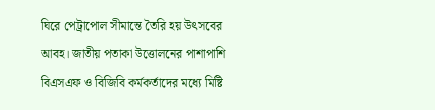ঘিরে পেট্রাপোল সীমান্তে তৈরি হয় উৎসবের আবহ। জাতীয় পতাকা উত্তোলনের পাশাপাশি বিএসএফ ও বিজিবি কর্মকর্তাদের মধ্যে মিষ্টি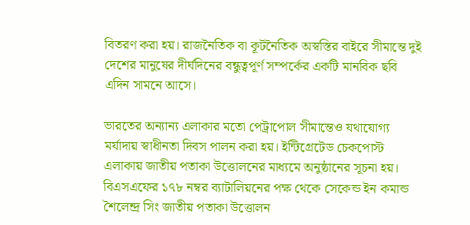বিতরণ করা হয়। রাজনৈতিক বা কূটনৈতিক অস্বস্তির বাইরে সীমান্তে দুই দেশের মানুষের দীর্ঘদিনের বন্ধুত্বপূর্ণ সম্পর্কের একটি মানবিক ছবি এদিন সামনে আসে।

ভারতের অন্যান্য এলাকার মতো পেট্রাপোল সীমান্তেও যথাযোগ্য মর্যাদায় স্বাধীনতা দিবস পালন করা হয়। ইন্টিগ্রেটেড চেকপোস্ট এলাকায় জাতীয় পতাকা উত্তোলনের মাধ্যমে অনুষ্ঠানের সূচনা হয়। বিএসএফের ১৭৮ নম্বর ব্যাটালিয়নের পক্ষ থেকে সেকেন্ড ইন কমান্ড শৈলেন্দ্র সিং জাতীয় পতাকা উত্তোলন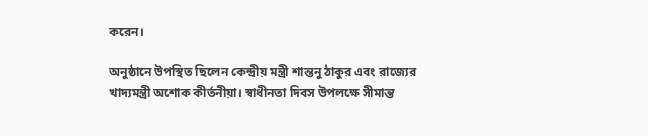করেন।

অনুষ্ঠানে উপস্থিত ছিলেন কেন্দ্রীয় মন্ত্রী শান্তনু ঠাকুর এবং রাজ্যের খাদ্যমন্ত্রী অশোক কীর্তনীয়া। স্বাধীনতা দিবস উপলক্ষে সীমান্ত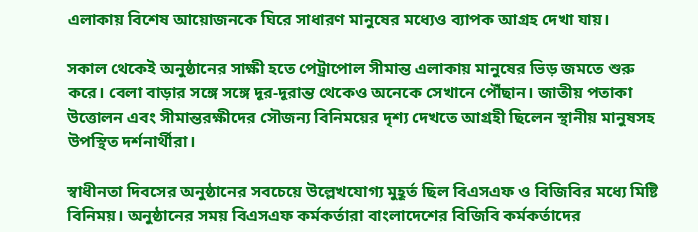এলাকায় বিশেষ আয়োজনকে ঘিরে সাধারণ মানুষের মধ্যেও ব্যাপক আগ্রহ দেখা যায়।

সকাল থেকেই অনুষ্ঠানের সাক্ষী হতে পেট্রাপোল সীমান্ত এলাকায় মানুষের ভিড় জমতে শুরু করে। বেলা বাড়ার সঙ্গে সঙ্গে দূর-দূরান্ত থেকেও অনেকে সেখানে পৌঁছান। জাতীয় পতাকা উত্তোলন এবং সীমান্তরক্ষীদের সৌজন্য বিনিময়ের দৃশ্য দেখতে আগ্রহী ছিলেন স্থানীয় মানুষসহ উপস্থিত দর্শনার্থীরা।

স্বাধীনতা দিবসের অনুষ্ঠানের সবচেয়ে উল্লেখযোগ্য মুহূর্ত ছিল বিএসএফ ও বিজিবির মধ্যে মিষ্টি বিনিময়। অনুষ্ঠানের সময় বিএসএফ কর্মকর্তারা বাংলাদেশের বিজিবি কর্মকর্তাদের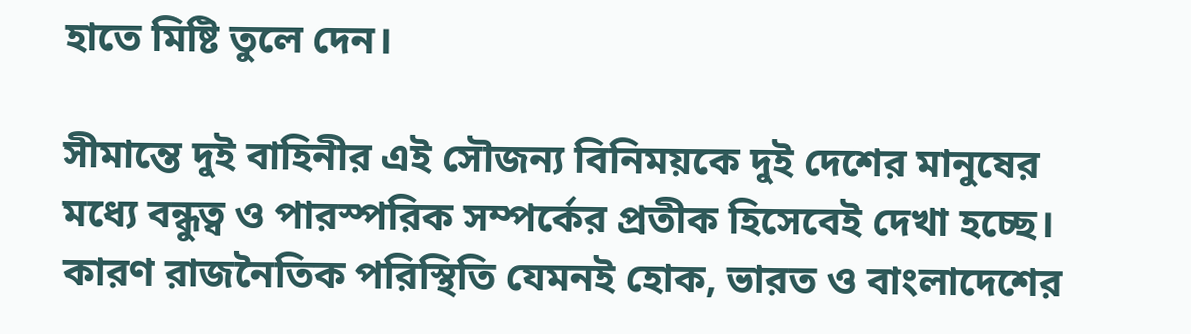হাতে মিষ্টি তুলে দেন।

সীমান্তে দুই বাহিনীর এই সৌজন্য বিনিময়কে দুই দেশের মানুষের মধ্যে বন্ধুত্ব ও পারস্পরিক সম্পর্কের প্রতীক হিসেবেই দেখা হচ্ছে। কারণ রাজনৈতিক পরিস্থিতি যেমনই হোক, ভারত ও বাংলাদেশের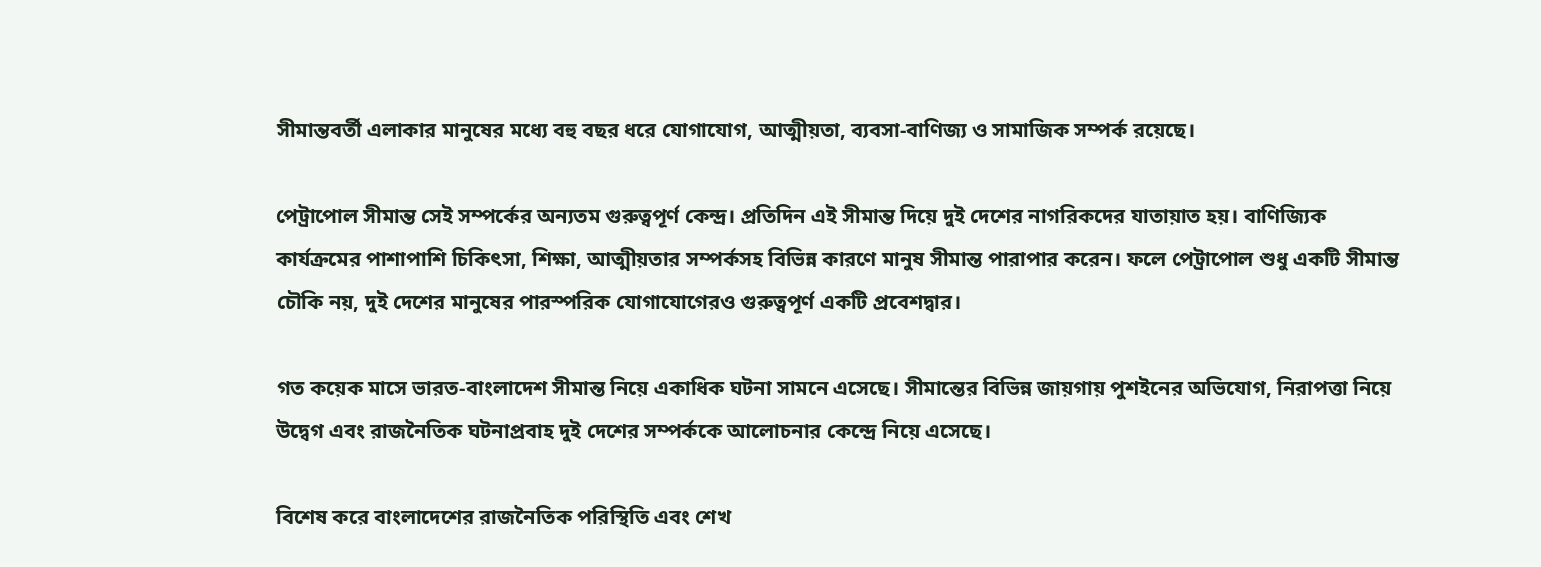সীমান্তবর্তী এলাকার মানুষের মধ্যে বহু বছর ধরে যোগাযোগ, আত্মীয়তা, ব্যবসা-বাণিজ্য ও সামাজিক সম্পর্ক রয়েছে।

পেট্রাপোল সীমান্ত সেই সম্পর্কের অন্যতম গুরুত্বপূর্ণ কেন্দ্র। প্রতিদিন এই সীমান্ত দিয়ে দুই দেশের নাগরিকদের যাতায়াত হয়। বাণিজ্যিক কার্যক্রমের পাশাপাশি চিকিৎসা, শিক্ষা, আত্মীয়তার সম্পর্কসহ বিভিন্ন কারণে মানুষ সীমান্ত পারাপার করেন। ফলে পেট্রাপোল শুধু একটি সীমান্ত চৌকি নয়, দুই দেশের মানুষের পারস্পরিক যোগাযোগেরও গুরুত্বপূর্ণ একটি প্রবেশদ্বার।

গত কয়েক মাসে ভারত-বাংলাদেশ সীমান্ত নিয়ে একাধিক ঘটনা সামনে এসেছে। সীমান্তের বিভিন্ন জায়গায় পুশইনের অভিযোগ, নিরাপত্তা নিয়ে উদ্বেগ এবং রাজনৈতিক ঘটনাপ্রবাহ দুই দেশের সম্পর্ককে আলোচনার কেন্দ্রে নিয়ে এসেছে।

বিশেষ করে বাংলাদেশের রাজনৈতিক পরিস্থিতি এবং শেখ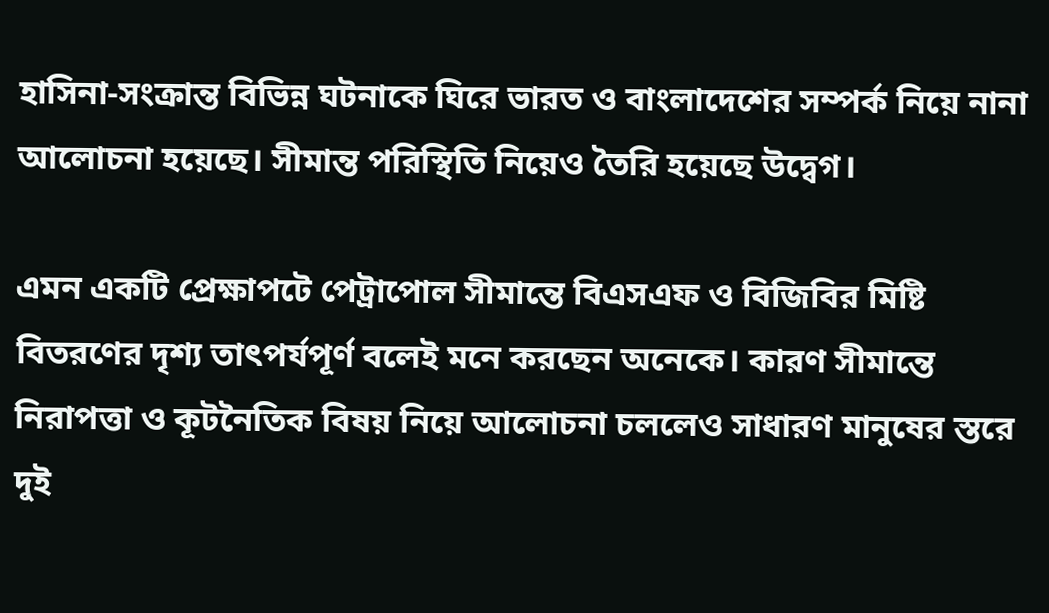হাসিনা-সংক্রান্ত বিভিন্ন ঘটনাকে ঘিরে ভারত ও বাংলাদেশের সম্পর্ক নিয়ে নানা আলোচনা হয়েছে। সীমান্ত পরিস্থিতি নিয়েও তৈরি হয়েছে উদ্বেগ।

এমন একটি প্রেক্ষাপটে পেট্রাপোল সীমান্তে বিএসএফ ও বিজিবির মিষ্টি বিতরণের দৃশ্য তাৎপর্যপূর্ণ বলেই মনে করছেন অনেকে। কারণ সীমান্তে নিরাপত্তা ও কূটনৈতিক বিষয় নিয়ে আলোচনা চললেও সাধারণ মানুষের স্তরে দুই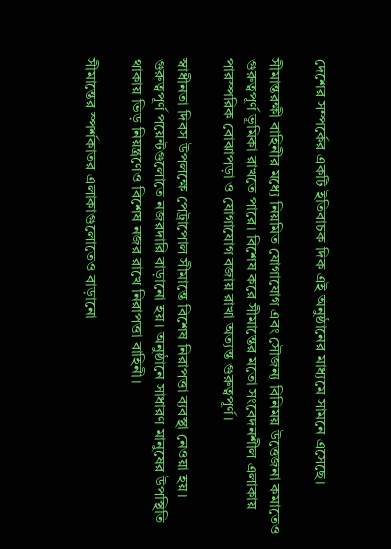দেশের সম্পর্কের একটি ইতিবাচক দিক এই অনুষ্ঠানের মাধ্যমে সামনে এসেছে।

সীমান্তরক্ষী বাহিনীর মধ্যে নিয়মিত যোগাযোগ এবং সৌজন্য বিনিময় উত্তেজনা কমাতেও গুরুত্বপূর্ণ ভূমিকা রাখতে পারে। বিশেষ করে সীমান্তের মতো সংবেদনশীল এলাকায় পারস্পরিক বোঝাপড়া ও যোগাযোগ বজায় রাখা অত্যন্ত গুরুত্বপূর্ণ।

স্বাধীনতা দিবস উপলক্ষে পেট্রাপোল সীমান্তে বিশেষ নিরাপত্তা ব্যবস্থা নেওয়া হয়। গুরুত্বপূর্ণ পয়েন্টগুলোতে নজরদারি বাড়ানো হয়। অনুষ্ঠানে সাধারণ মানুষের উপস্থিতি থাকায় ভিড় নিয়ন্ত্রণেও বিশেষ নজর রাখে নিরাপত্তা বাহিনী।

সীমান্তের স্পর্শকাতর এলাকাগুলোতেও বাড়ানো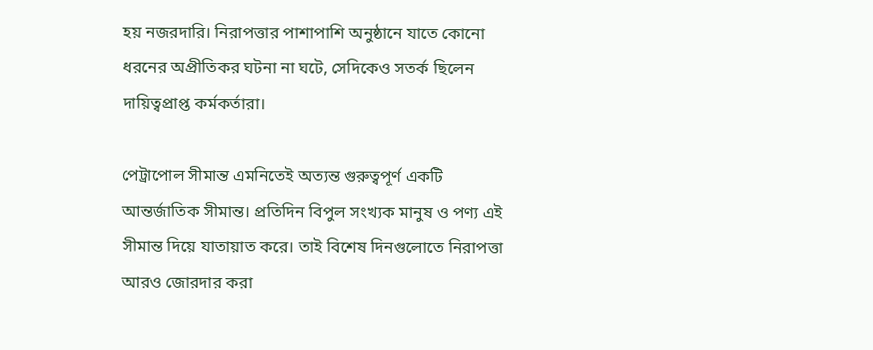হয় নজরদারি। নিরাপত্তার পাশাপাশি অনুষ্ঠানে যাতে কোনো ধরনের অপ্রীতিকর ঘটনা না ঘটে, সেদিকেও সতর্ক ছিলেন দায়িত্বপ্রাপ্ত কর্মকর্তারা।

পেট্রাপোল সীমান্ত এমনিতেই অত্যন্ত গুরুত্বপূর্ণ একটি আন্তর্জাতিক সীমান্ত। প্রতিদিন বিপুল সংখ্যক মানুষ ও পণ্য এই সীমান্ত দিয়ে যাতায়াত করে। তাই বিশেষ দিনগুলোতে নিরাপত্তা আরও জোরদার করা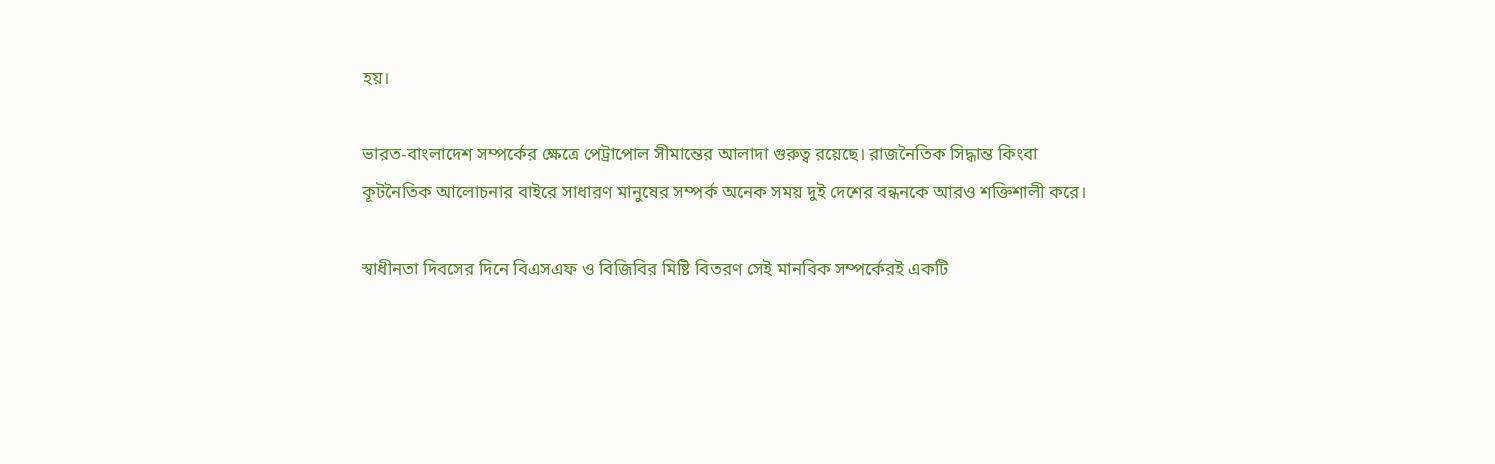হয়।

ভারত-বাংলাদেশ সম্পর্কের ক্ষেত্রে পেট্রাপোল সীমান্তের আলাদা গুরুত্ব রয়েছে। রাজনৈতিক সিদ্ধান্ত কিংবা কূটনৈতিক আলোচনার বাইরে সাধারণ মানুষের সম্পর্ক অনেক সময় দুই দেশের বন্ধনকে আরও শক্তিশালী করে।

স্বাধীনতা দিবসের দিনে বিএসএফ ও বিজিবির মিষ্টি বিতরণ সেই মানবিক সম্পর্কেরই একটি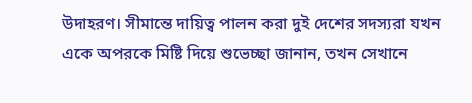উদাহরণ। সীমান্তে দায়িত্ব পালন করা দুই দেশের সদস্যরা যখন একে অপরকে মিষ্টি দিয়ে শুভেচ্ছা জানান, তখন সেখানে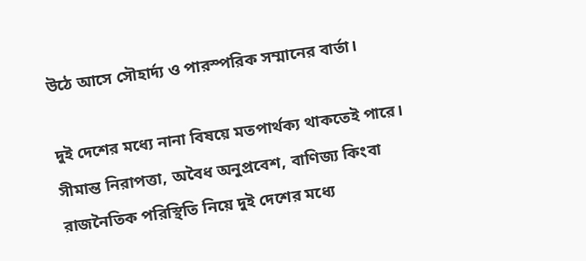উঠে আসে সৌহার্দ্য ও পারস্পরিক সম্মানের বার্তা।

দুই দেশের মধ্যে নানা বিষয়ে মতপার্থক্য থাকতেই পারে। সীমান্ত নিরাপত্তা, অবৈধ অনুপ্রবেশ, বাণিজ্য কিংবা রাজনৈতিক পরিস্থিতি নিয়ে দুই দেশের মধ্যে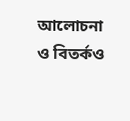আলোচনা ও বিতর্কও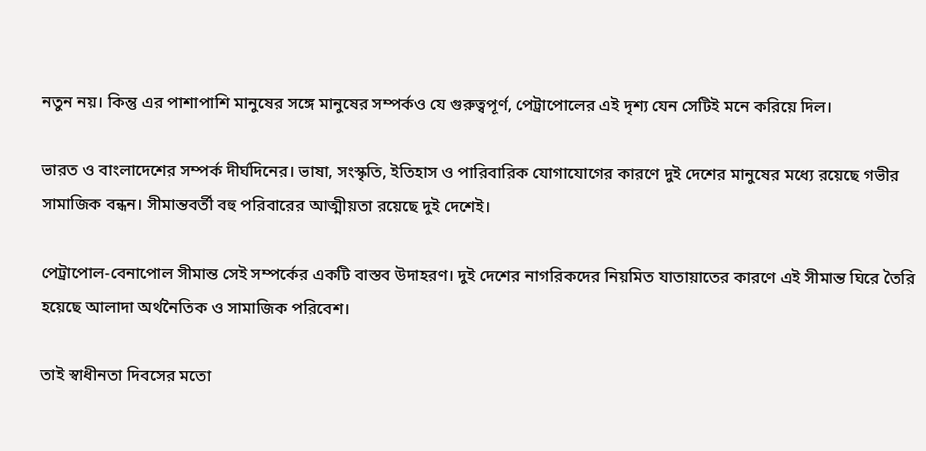নতুন নয়। কিন্তু এর পাশাপাশি মানুষের সঙ্গে মানুষের সম্পর্কও যে গুরুত্বপূর্ণ, পেট্রাপোলের এই দৃশ্য যেন সেটিই মনে করিয়ে দিল।

ভারত ও বাংলাদেশের সম্পর্ক দীর্ঘদিনের। ভাষা, সংস্কৃতি, ইতিহাস ও পারিবারিক যোগাযোগের কারণে দুই দেশের মানুষের মধ্যে রয়েছে গভীর সামাজিক বন্ধন। সীমান্তবর্তী বহু পরিবারের আত্মীয়তা রয়েছে দুই দেশেই।

পেট্রাপোল-বেনাপোল সীমান্ত সেই সম্পর্কের একটি বাস্তব উদাহরণ। দুই দেশের নাগরিকদের নিয়মিত যাতায়াতের কারণে এই সীমান্ত ঘিরে তৈরি হয়েছে আলাদা অর্থনৈতিক ও সামাজিক পরিবেশ।

তাই স্বাধীনতা দিবসের মতো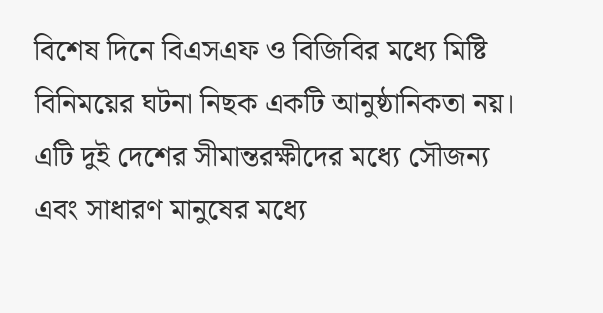বিশেষ দিনে বিএসএফ ও বিজিবির মধ্যে মিষ্টি বিনিময়ের ঘটনা নিছক একটি আনুষ্ঠানিকতা নয়। এটি দুই দেশের সীমান্তরক্ষীদের মধ্যে সৌজন্য এবং সাধারণ মানুষের মধ্যে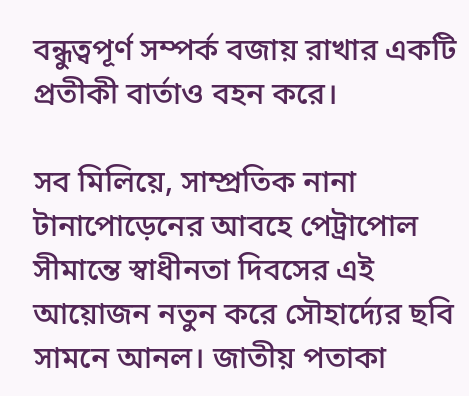বন্ধুত্বপূর্ণ সম্পর্ক বজায় রাখার একটি প্রতীকী বার্তাও বহন করে।

সব মিলিয়ে, সাম্প্রতিক নানা টানাপোড়েনের আবহে পেট্রাপোল সীমান্তে স্বাধীনতা দিবসের এই আয়োজন নতুন করে সৌহার্দ্যের ছবি সামনে আনল। জাতীয় পতাকা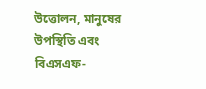উত্তোলন, মানুষের উপস্থিতি এবং বিএসএফ-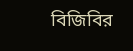বিজিবির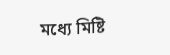মধ্যে মিষ্টি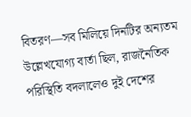বিতরণ—সব মিলিয়ে দিনটির অন্যতম উল্লেখযোগ্য বার্তা ছিল, রাজনৈতিক পরিস্থিতি বদলালেও দুই দেশের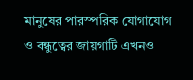মানুষের পারস্পরিক যোগাযোগ ও বন্ধুত্বের জায়গাটি এখনও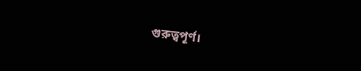গুরুত্বপূর্ণ।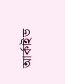আর্কাইভ